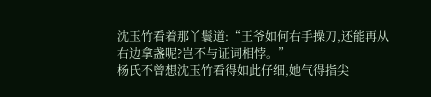沈玉竹看着那丫鬟道:“王爷如何右手操刀,还能再从右边拿盏呢?岂不与证词相悖。”
杨氏不曾想沈玉竹看得如此仔细,她气得指尖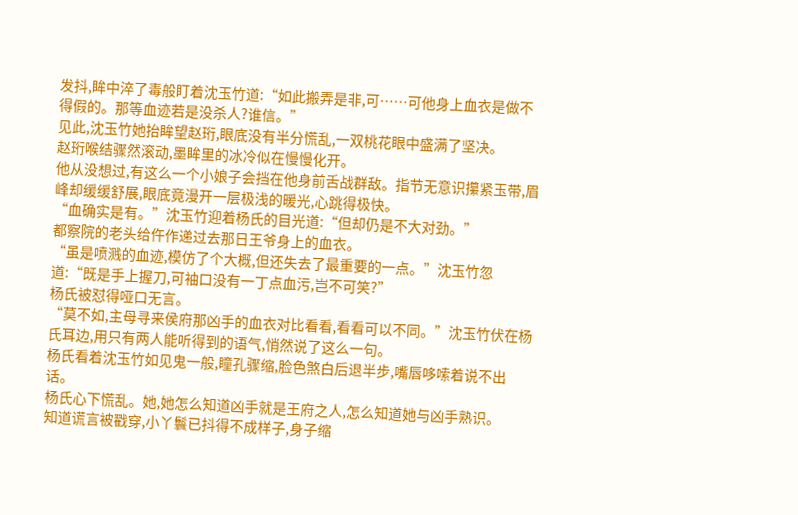发抖,眸中淬了毒般盯着沈玉竹道:“如此搬弄是非,可……可他身上血衣是做不得假的。那等血迹若是没杀人?谁信。”
见此,沈玉竹她抬眸望赵珩,眼底没有半分慌乱,一双桃花眼中盛满了坚决。
赵珩喉结骤然滚动,墨眸里的冰冷似在慢慢化开。
他从没想过,有这么一个小娘子会挡在他身前舌战群敌。指节无意识攥紧玉带,眉峰却缓缓舒展,眼底竟漫开一层极浅的暖光,心跳得极快。
“血确实是有。”沈玉竹迎着杨氏的目光道:“但却仍是不大对劲。”
都察院的老头给仵作递过去那日王爷身上的血衣。
“虽是喷溅的血迹,模仿了个大概,但还失去了最重要的一点。”沈玉竹忽道:“既是手上握刀,可袖口没有一丁点血污,岂不可笑?”
杨氏被怼得哑口无言。
“莫不如,主母寻来侯府那凶手的血衣对比看看,看看可以不同。”沈玉竹伏在杨氏耳边,用只有两人能听得到的语气,悄然说了这么一句。
杨氏看着沈玉竹如见鬼一般,瞳孔骤缩,脸色煞白后退半步,嘴唇哆嗦着说不出话。
杨氏心下慌乱。她,她怎么知道凶手就是王府之人,怎么知道她与凶手熟识。
知道谎言被戳穿,小丫鬟已抖得不成样子,身子缩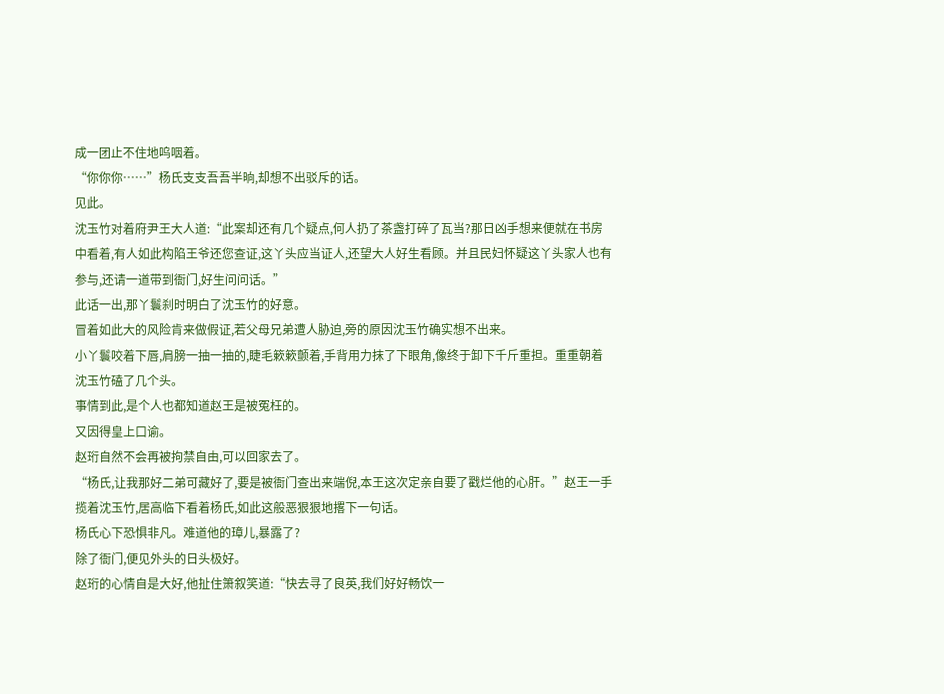成一团止不住地呜咽着。
“你你你……”杨氏支支吾吾半晌,却想不出驳斥的话。
见此。
沈玉竹对着府尹王大人道:“此案却还有几个疑点,何人扔了茶盏打碎了瓦当?那日凶手想来便就在书房中看着,有人如此构陷王爷还您查证,这丫头应当证人,还望大人好生看顾。并且民妇怀疑这丫头家人也有参与,还请一道带到衙门,好生问问话。”
此话一出,那丫鬟刹时明白了沈玉竹的好意。
冒着如此大的风险肯来做假证,若父母兄弟遭人胁迫,旁的原因沈玉竹确实想不出来。
小丫鬟咬着下唇,肩膀一抽一抽的,睫毛簌簌颤着,手背用力抹了下眼角,像终于卸下千斤重担。重重朝着沈玉竹磕了几个头。
事情到此,是个人也都知道赵王是被冤枉的。
又因得皇上口谕。
赵珩自然不会再被拘禁自由,可以回家去了。
“杨氏,让我那好二弟可藏好了,要是被衙门查出来端倪,本王这次定亲自要了戳烂他的心肝。”赵王一手揽着沈玉竹,居高临下看着杨氏,如此这般恶狠狠地撂下一句话。
杨氏心下恐惧非凡。难道他的璋儿,暴露了?
除了衙门,便见外头的日头极好。
赵珩的心情自是大好,他扯住箫叙笑道:“快去寻了良英,我们好好畅饮一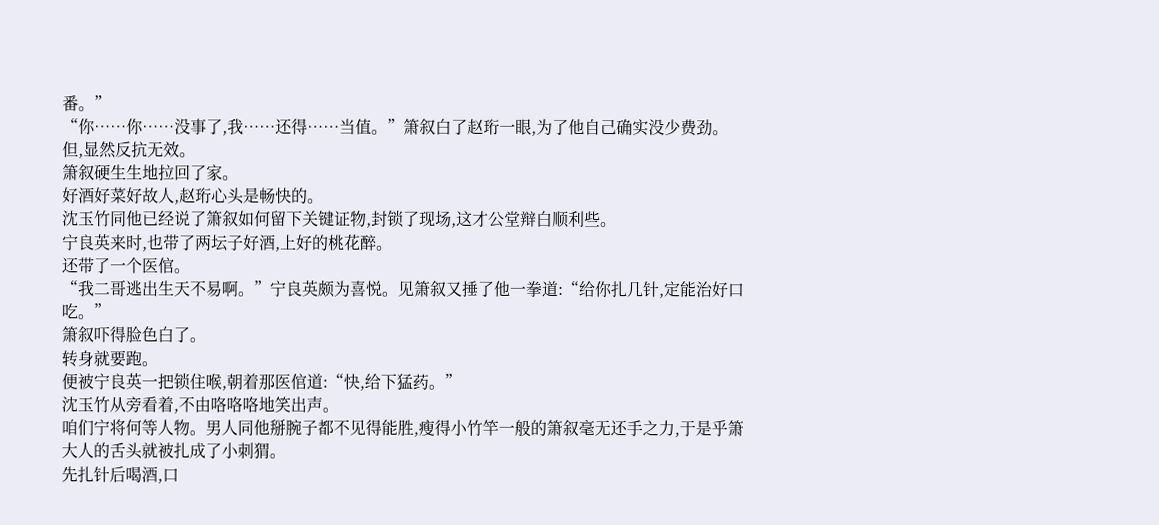番。”
“你……你……没事了,我……还得……当值。”箫叙白了赵珩一眼,为了他自己确实没少费劲。
但,显然反抗无效。
箫叙硬生生地拉回了家。
好酒好菜好故人,赵珩心头是畅快的。
沈玉竹同他已经说了箫叙如何留下关键证物,封锁了现场,这才公堂辩白顺利些。
宁良英来时,也带了两坛子好酒,上好的桃花醉。
还带了一个医倌。
“我二哥逃出生天不易啊。”宁良英颇为喜悦。见箫叙又捶了他一拳道:“给你扎几针,定能治好口吃。”
箫叙吓得脸色白了。
转身就要跑。
便被宁良英一把锁住喉,朝着那医倌道:“快,给下猛药。”
沈玉竹从旁看着,不由咯咯咯地笑出声。
咱们宁将何等人物。男人同他掰腕子都不见得能胜,瘦得小竹竿一般的箫叙毫无还手之力,于是乎箫大人的舌头就被扎成了小刺猬。
先扎针后喝酒,口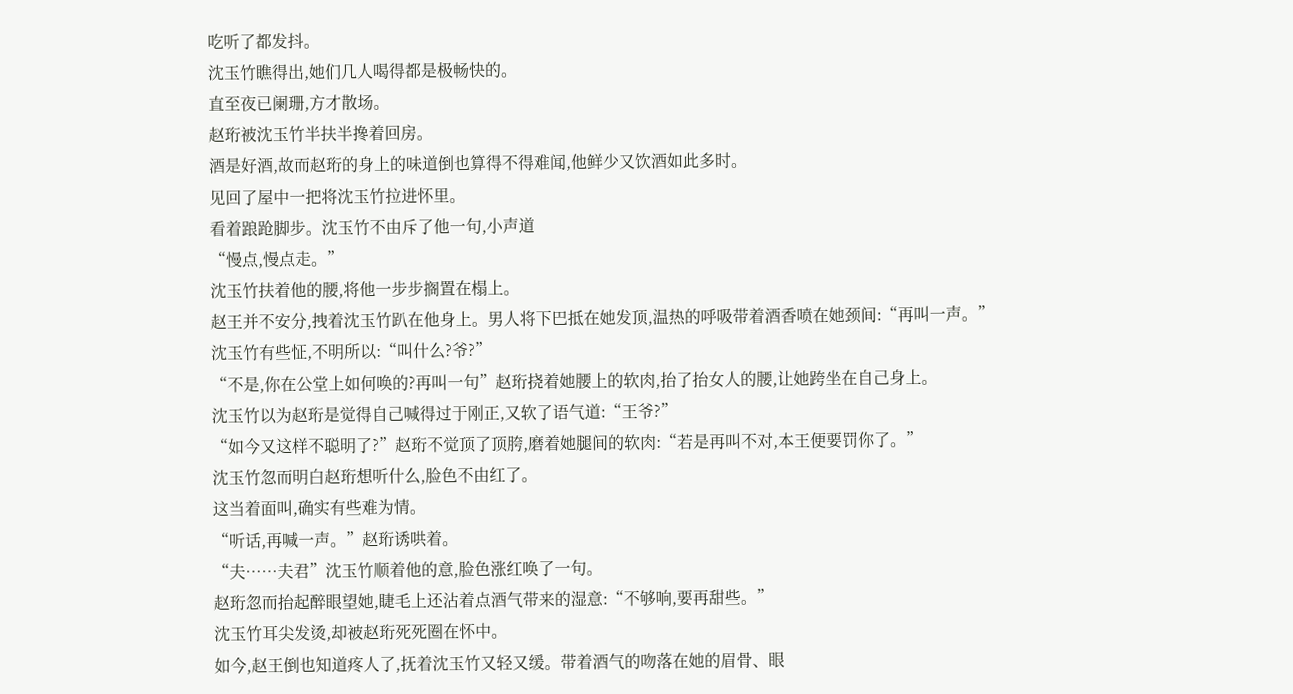吃听了都发抖。
沈玉竹瞧得出,她们几人喝得都是极畅快的。
直至夜已阑珊,方才散场。
赵珩被沈玉竹半扶半搀着回房。
酒是好酒,故而赵珩的身上的味道倒也算得不得难闻,他鲜少又饮酒如此多时。
见回了屋中一把将沈玉竹拉进怀里。
看着踉跄脚步。沈玉竹不由斥了他一句,小声道
“慢点,慢点走。”
沈玉竹扶着他的腰,将他一步步搁置在榻上。
赵王并不安分,拽着沈玉竹趴在他身上。男人将下巴抵在她发顶,温热的呼吸带着酒香喷在她颈间:“再叫一声。”
沈玉竹有些怔,不明所以:“叫什么?爷?”
“不是,你在公堂上如何唤的?再叫一句”赵珩挠着她腰上的软肉,抬了抬女人的腰,让她跨坐在自己身上。
沈玉竹以为赵珩是觉得自己喊得过于刚正,又软了语气道:“王爷?”
“如今又这样不聪明了?”赵珩不觉顶了顶胯,磨着她腿间的软肉:“若是再叫不对,本王便要罚你了。”
沈玉竹忽而明白赵珩想听什么,脸色不由红了。
这当着面叫,确实有些难为情。
“听话,再喊一声。”赵珩诱哄着。
“夫……夫君”沈玉竹顺着他的意,脸色涨红唤了一句。
赵珩忽而抬起醉眼望她,睫毛上还沾着点酒气带来的湿意:“不够响,要再甜些。”
沈玉竹耳尖发烫,却被赵珩死死圈在怀中。
如今,赵王倒也知道疼人了,抚着沈玉竹又轻又缓。带着酒气的吻落在她的眉骨、眼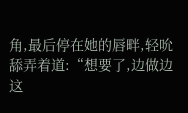角,最后停在她的唇畔,轻吮舔弄着道:“想要了,边做边这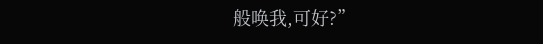般唤我,可好?”